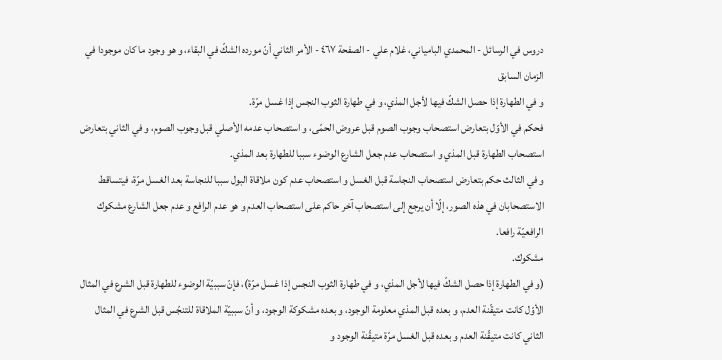دروس في الرسائل - المحمدي البامياني، غلام علي - الصفحة ٤٦٧ - الأمر الثاني أنّ مورده الشكّ في البقاء، و هو وجود ما كان موجودا في الزمان السابق
و في الطهارة إذا حصل الشكّ فيها لأجل المذي، و في طهارة الثوب النجس إذا غسل مرّة.
فحكم في الأوّل بتعارض استصحاب وجوب الصوم قبل عروض الحمّى، و استصحاب عدمه الأصلي قبل وجوب الصوم، و في الثاني بتعارض استصحاب الطهارة قبل المذي و استصحاب عدم جعل الشارع الوضوء سببا للطهارة بعد المذي.
و في الثالث حكم بتعارض استصحاب النجاسة قبل الغسل و استصحاب عدم كون ملاقاة البول سببا للنجاسة بعد الغسل مرّة، فيتساقط الاستصحابان في هذه الصور، إلّا أن يرجع إلى استصحاب آخر حاكم على استصحاب العدم و هو عدم الرافع و عدم جعل الشارع مشكوك الرافعيّة رافعا.
مشكوك.
(و في الطهارة إذا حصل الشكّ فيها لأجل المذي، و في طهارة الثوب النجس إذا غسل مرّة)، فإنّ سببيّة الوضوء للطهارة قبل الشرع في المثال الأوّل كانت متيقّنة العدم، و بعده قبل المذي معلومة الوجود، و بعده مشكوكة الوجود، و أنّ سببيّة الملاقاة للتنجّس قبل الشرع في المثال الثاني كانت متيقّنة العدم و بعده قبل الغسل مرّة متيقّنة الوجود و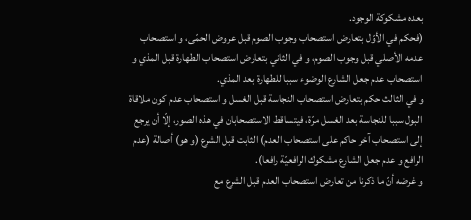بعده مشكوكة الوجود.
(فحكم في الأوّل بتعارض استصحاب وجوب الصوم قبل عروض الحمّى، و استصحاب عدمه الأصلي قبل وجوب الصوم، و في الثاني بتعارض استصحاب الطهارة قبل المذي و استصحاب عدم جعل الشارع الوضوء سببا للطهارة بعد المذي.
و في الثالث حكم بتعارض استصحاب النجاسة قبل الغسل و استصحاب عدم كون ملاقاة البول سببا للنجاسة بعد الغسل مرّة، فيتساقط الاستصحابان في هذه الصور، إلّا أن يرجع إلى استصحاب آخر حاكم على استصحاب العدم) الثابت قبل الشرع (و هو) أصالة (عدم الرافع و عدم جعل الشارع مشكوك الرافعيّة رافعا).
و غرضه أنّ ما ذكرنا من تعارض استصحاب العدم قبل الشرع مع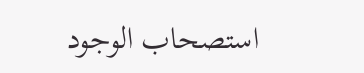استصحاب الوجود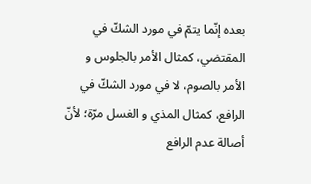بعده إنّما يتمّ في مورد الشكّ في المقتضي، كمثال الأمر بالجلوس و الأمر بالصوم، لا في مورد الشكّ في الرافع، كمثال المذي و الغسل مرّة؛ لأنّ أصالة عدم الرافع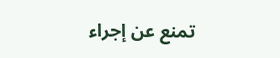تمنع عن إجراء